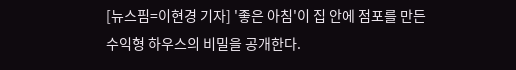[뉴스핌=이현경 기자] '좋은 아침'이 집 안에 점포를 만든 수익형 하우스의 비밀을 공개한다.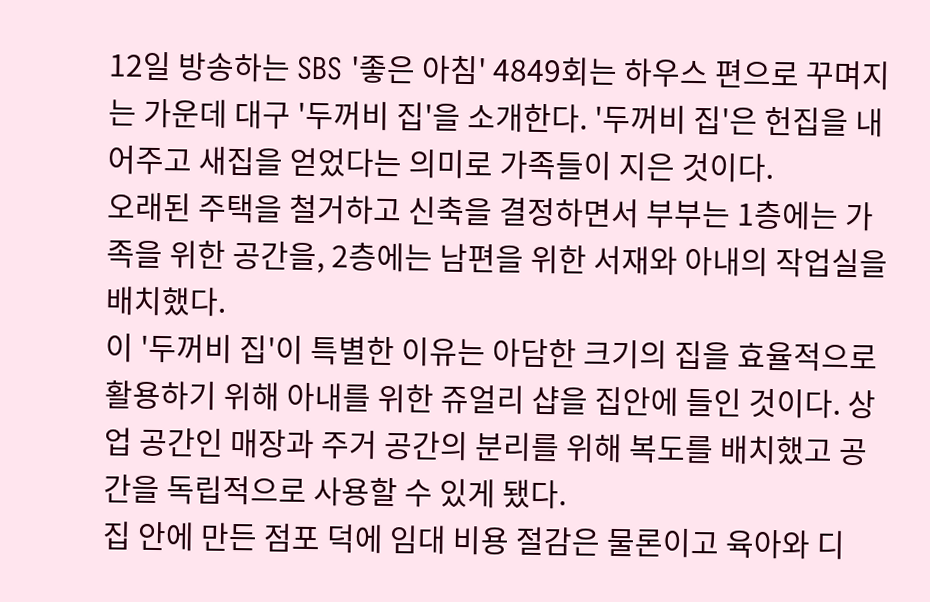12일 방송하는 SBS '좋은 아침' 4849회는 하우스 편으로 꾸며지는 가운데 대구 '두꺼비 집'을 소개한다. '두꺼비 집'은 헌집을 내어주고 새집을 얻었다는 의미로 가족들이 지은 것이다.
오래된 주택을 철거하고 신축을 결정하면서 부부는 1층에는 가족을 위한 공간을, 2층에는 남편을 위한 서재와 아내의 작업실을 배치했다.
이 '두꺼비 집'이 특별한 이유는 아담한 크기의 집을 효율적으로 활용하기 위해 아내를 위한 쥬얼리 샵을 집안에 들인 것이다. 상업 공간인 매장과 주거 공간의 분리를 위해 복도를 배치했고 공간을 독립적으로 사용할 수 있게 됐다.
집 안에 만든 점포 덕에 임대 비용 절감은 물론이고 육아와 디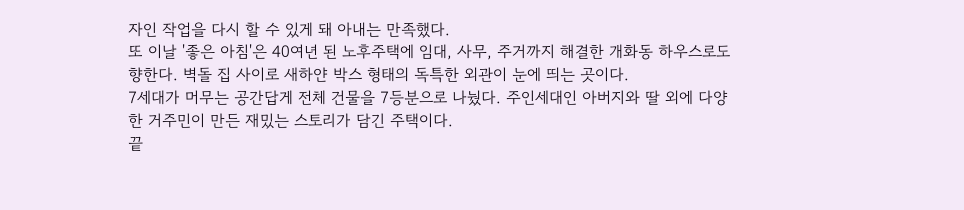자인 작업을 다시 할 수 있게 돼 아내는 만족했다.
또 이날 '좋은 아침'은 40여년 된 노후주택에 임대, 사무, 주거까지 해결한 개화동 하우스로도 향한다. 벽돌 집 사이로 새하얀 박스 형태의 독특한 외관이 눈에 띄는 곳이다.
7세대가 머무는 공간답게 전체 건물을 7등분으로 나눴다. 주인세대인 아버지와 딸 외에 다양한 거주민이 만든 재밌는 스토리가 담긴 주택이다.
끝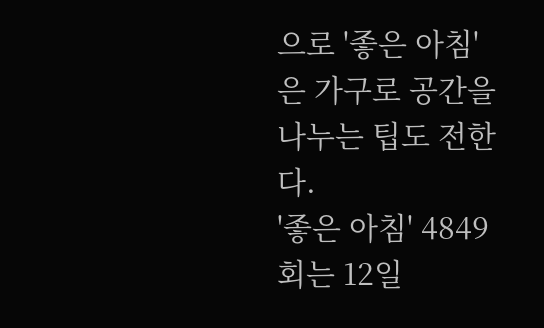으로 '좋은 아침'은 가구로 공간을 나누는 팁도 전한다.
'좋은 아침' 4849회는 12일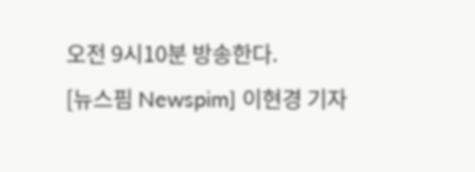오전 9시10분 방송한다.
[뉴스핌 Newspim] 이현경 기자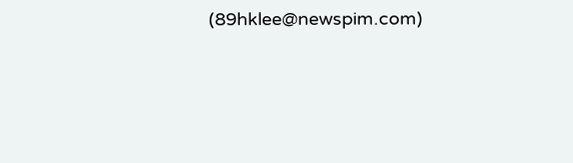(89hklee@newspim.com)